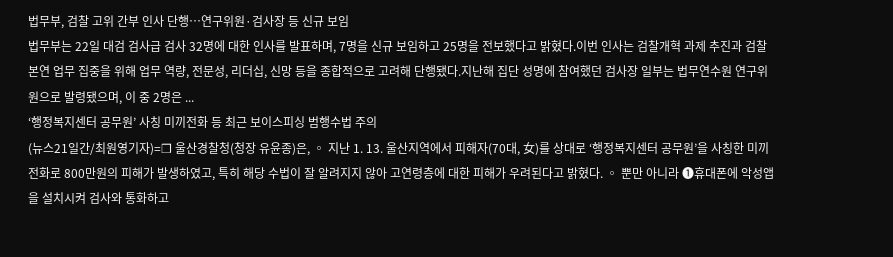법무부, 검찰 고위 간부 인사 단행…연구위원·검사장 등 신규 보임
법무부는 22일 대검 검사급 검사 32명에 대한 인사를 발표하며, 7명을 신규 보임하고 25명을 전보했다고 밝혔다.이번 인사는 검찰개혁 과제 추진과 검찰 본연 업무 집중을 위해 업무 역량, 전문성, 리더십, 신망 등을 종합적으로 고려해 단행됐다.지난해 집단 성명에 참여했던 검사장 일부는 법무연수원 연구위원으로 발령됐으며, 이 중 2명은 ...
‘행정복지센터 공무원’ 사칭 미끼전화 등 최근 보이스피싱 범행수법 주의
(뉴스21일간/최원영기자)=❒ 울산경찰청(청장 유윤종)은, ◦ 지난 1. 13. 울산지역에서 피해자(70대, 女)를 상대로 ‘행정복지센터 공무원’을 사칭한 미끼전화로 800만원의 피해가 발생하였고, 특히 해당 수법이 잘 알려지지 않아 고연령층에 대한 피해가 우려된다고 밝혔다. ◦ 뿐만 아니라 ❶휴대폰에 악성앱을 설치시켜 검사와 통화하고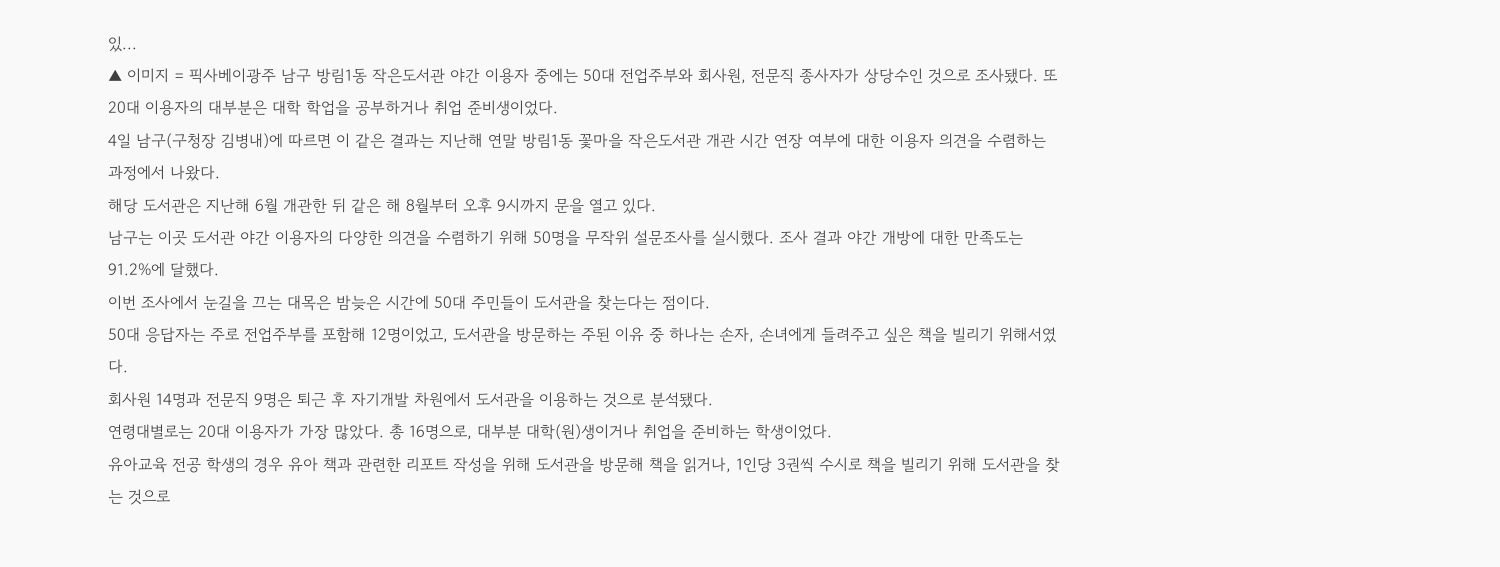있...
▲ 이미지 = 픽사베이광주 남구 방림1동 작은도서관 야간 이용자 중에는 50대 전업주부와 회사원, 전문직 종사자가 상당수인 것으로 조사됐다. 또 20대 이용자의 대부분은 대학 학업을 공부하거나 취업 준비생이었다.
4일 남구(구청장 김병내)에 따르면 이 같은 결과는 지난해 연말 방림1동 꽃마을 작은도서관 개관 시간 연장 여부에 대한 이용자 의견을 수렴하는 과정에서 나왔다.
해당 도서관은 지난해 6월 개관한 뒤 같은 해 8월부터 오후 9시까지 문을 열고 있다.
남구는 이곳 도서관 야간 이용자의 다양한 의견을 수렴하기 위해 50명을 무작위 설문조사를 실시했다. 조사 결과 야간 개방에 대한 만족도는 91.2%에 달했다.
이번 조사에서 눈길을 끄는 대목은 밤늦은 시간에 50대 주민들이 도서관을 찾는다는 점이다.
50대 응답자는 주로 전업주부를 포함해 12명이었고, 도서관을 방문하는 주된 이유 중 하나는 손자, 손녀에게 들려주고 싶은 책을 빌리기 위해서였다.
회사원 14명과 전문직 9명은 퇴근 후 자기개발 차원에서 도서관을 이용하는 것으로 분석됐다.
연령대별로는 20대 이용자가 가장 많았다. 총 16명으로, 대부분 대학(원)생이거나 취업을 준비하는 학생이었다.
유아교육 전공 학생의 경우 유아 책과 관련한 리포트 작성을 위해 도서관을 방문해 책을 읽거나, 1인당 3권씩 수시로 책을 빌리기 위해 도서관을 찾는 것으로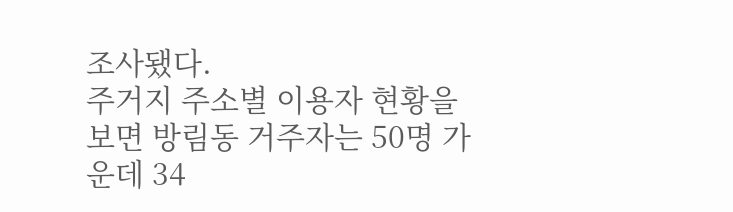조사됐다.
주거지 주소별 이용자 현황을 보면 방림동 거주자는 50명 가운데 34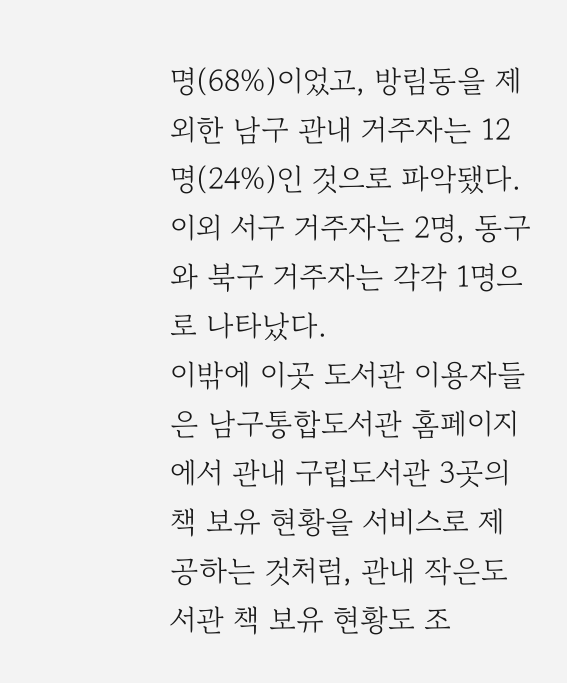명(68%)이었고, 방림동을 제외한 남구 관내 거주자는 12명(24%)인 것으로 파악됐다. 이외 서구 거주자는 2명, 동구와 북구 거주자는 각각 1명으로 나타났다.
이밖에 이곳 도서관 이용자들은 남구통합도서관 홈페이지에서 관내 구립도서관 3곳의 책 보유 현황을 서비스로 제공하는 것처럼, 관내 작은도서관 책 보유 현황도 조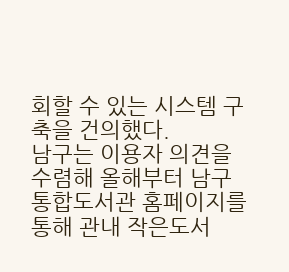회할 수 있는 시스템 구축을 건의했다.
남구는 이용자 의견을 수렴해 올해부터 남구통합도서관 홈페이지를 통해 관내 작은도서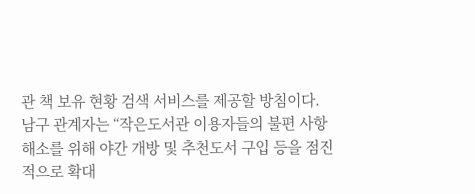관 책 보유 현황 검색 서비스를 제공할 방침이다.
남구 관계자는 “작은도서관 이용자들의 불편 사항 해소를 위해 야간 개방 및 추천도서 구입 등을 점진적으로 확대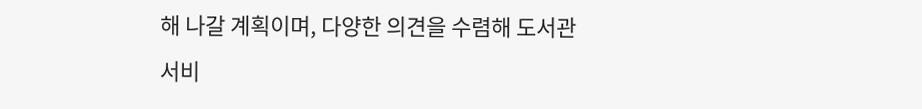해 나갈 계획이며, 다양한 의견을 수렴해 도서관 서비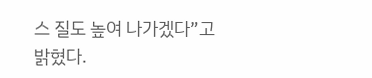스 질도 높여 나가겠다”고 밝혔다.